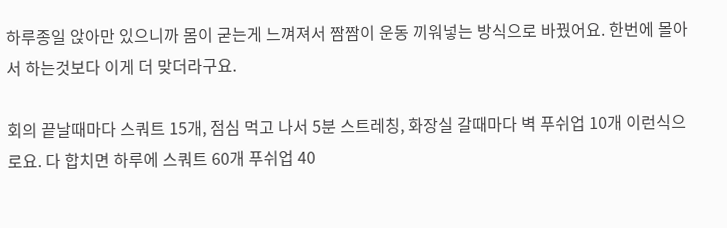하루종일 앉아만 있으니까 몸이 굳는게 느껴져서 짬짬이 운동 끼워넣는 방식으로 바꿨어요. 한번에 몰아서 하는것보다 이게 더 맞더라구요.

회의 끝날때마다 스쿼트 15개, 점심 먹고 나서 5분 스트레칭, 화장실 갈때마다 벽 푸쉬업 10개 이런식으로요. 다 합치면 하루에 스쿼트 60개 푸쉬업 40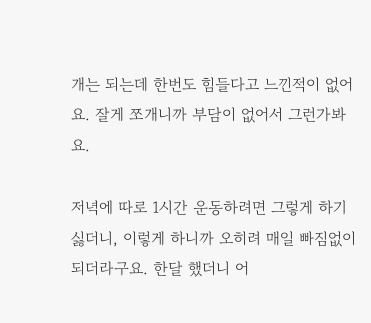개는 되는데 한번도 힘들다고 느낀적이 없어요. 잘게 쪼개니까 부담이 없어서 그런가봐요.

저녁에 따로 1시간 운동하려면 그렇게 하기 싫더니, 이렇게 하니까 오히려 매일 빠짐없이 되더라구요. 한달 했더니 어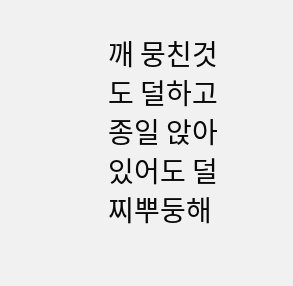깨 뭉친것도 덜하고 종일 앉아있어도 덜 찌뿌둥해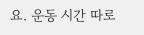요. 운동 시간 따로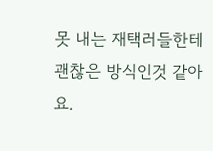못 내는 재택러들한테 괜찮은 방식인것 같아요.